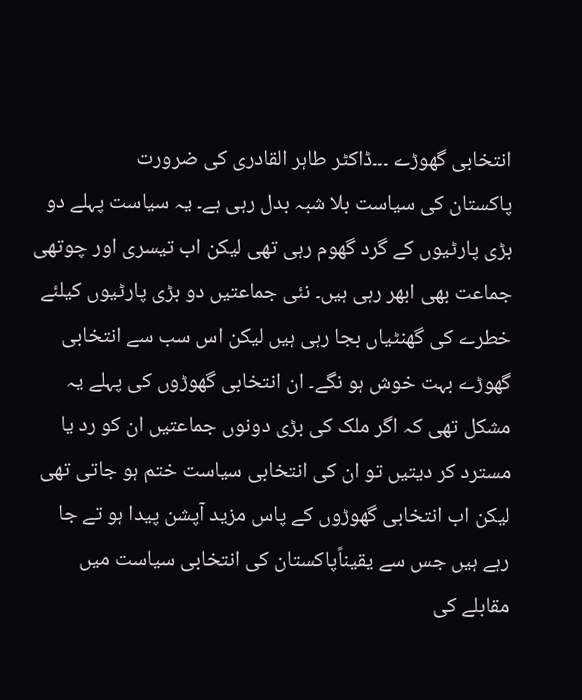انتخابی گھوڑے ۔۔۔ڈاکٹر طاہر القادری کی ضرورت
پاکستان کی سیاست بلا شبہ بدل رہی ہے۔ یہ سیاست پہلے دو بڑی پارٹیوں کے گرد گھوم رہی تھی لیکن اب تیسری اور چوتھی جماعت بھی ابھر رہی ہیں۔ نئی جماعتیں دو بڑی پارٹیوں کیلئے خطرے کی گھنٹیاں بجا رہی ہیں لیکن اس سب سے انتخابی گھوڑے بہت خوش ہو نگے۔ ان انتخابی گھوڑوں کی پہلے یہ مشکل تھی کہ اگر ملک کی بڑی دونوں جماعتیں ان کو رد یا مسترد کر دیتیں تو ان کی انتخابی سیاست ختم ہو جاتی تھی لیکن اب انتخابی گھوڑوں کے پاس مزید آپشن پیدا ہو تے جا رہے ہیں جس سے یقیناًپاکستان کی انتخابی سیاست میں مقابلے کی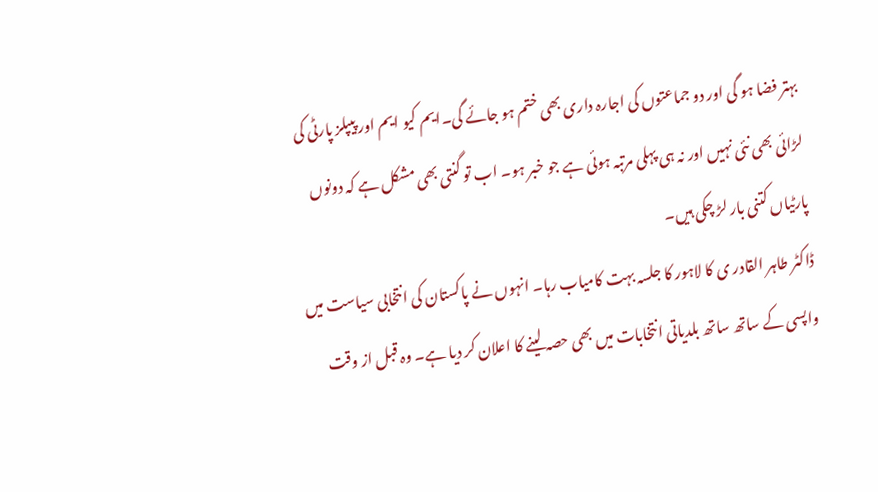بہتر فضا ہو گی اور دو جماعتوں کی اجارہ داری بھی ختم ہو جائے گی۔ایم کیو ایم اور پیپلز پارٹی کی لڑائی بھی نئی نہیں اور نہ ہی پہلی مرتبہ ہوئی ہے جو خبر ہو۔ اب تو گنتی بھی مشکل ہے کہ دونوں پارٹیاں کتنی بار لڑ چکی ہیں۔
ڈاکٹر طاہر القادر ی کا لاہور کا جلسہ بہت کامیاب رہا۔ انہوں نے پاکستان کی انتخابی سیاست میں واپسی کے ساتھ ساتھ بلدیاتی انتخابات میں بھی حصہ لینے کا اعلان کر دیا ہے۔ وہ قبل از وقت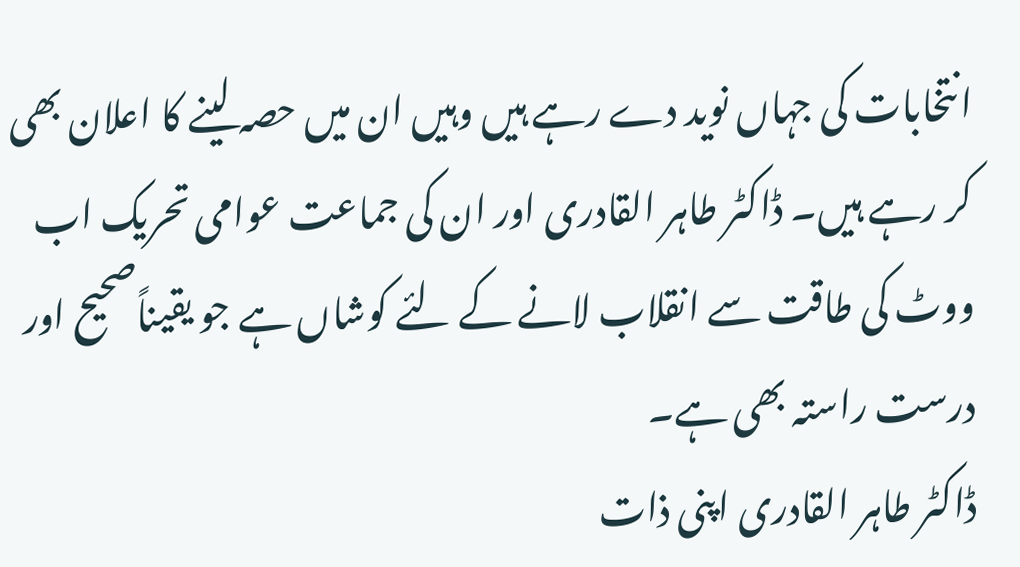انتخابات کی جہاں نوید دے رہے ہیں وہیں ان میں حصہ لینے کا اعلان بھی کر رہے ہیں۔ ڈاکٹر طاہر القادری اور ان کی جماعت عوامی تحریک اب ووٹ کی طاقت سے انقلاب لانے کے لئے کوشاں ہے جو یقیناًصحیح اور درست راستہ بھی ہے۔
ڈاکٹر طاہر القادری اپنی ذات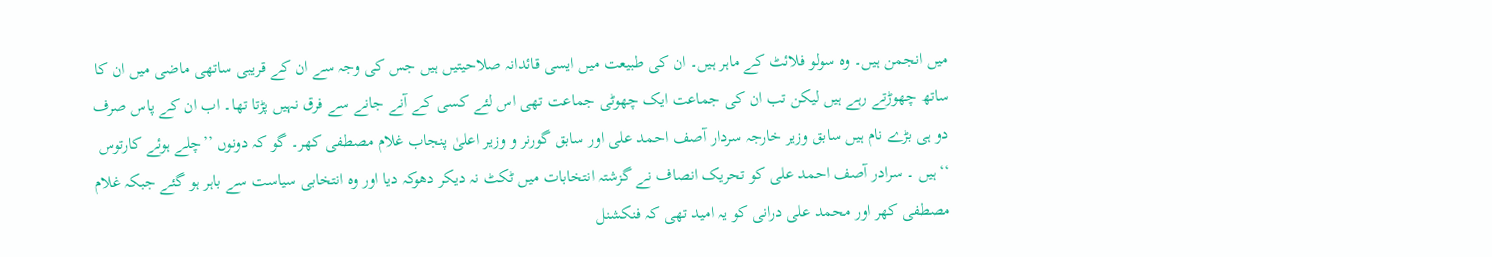میں انجمن ہیں۔ وہ سولو فلائٹ کے ماہر ہیں۔ ان کی طبیعت میں ایسی قائدانہ صلاحیتیں ہیں جس کی وجہ سے ان کے قریبی ساتھی ماضی میں ان کا ساتھ چھوڑتے رہے ہیں لیکن تب ان کی جماعت ایک چھوٹی جماعت تھی اس لئے کسی کے آنے جانے سے فرق نہیں پڑتا تھا۔ اب ان کے پاس صرف دو ہی بڑے نام ہیں سابق وزیر خارجہ سردار آصف احمد علی اور سابق گورنر و وزیر اعلیٰ پنجاب غلام مصطفی کھر۔ گو کہ دونوں ’’چلے ہوئے کارتوس ‘‘ہیں ۔ سرادر آصف احمد علی کو تحریک انصاف نے گزشتہ انتخابات میں ٹکٹ نہ دیکر دھوکہ دیا اور وہ انتخابی سیاست سے باہر ہو گئے جبکہ غلام مصطفی کھر اور محمد علی درانی کو یہ امید تھی کہ فنکشنل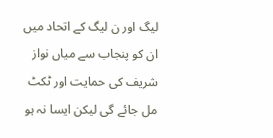لیگ اور ن لیگ کے اتحاد میں ان کو پنجاب سے میاں نواز شریف کی حمایت اور ٹکٹ مل جائے گی لیکن ایسا نہ ہو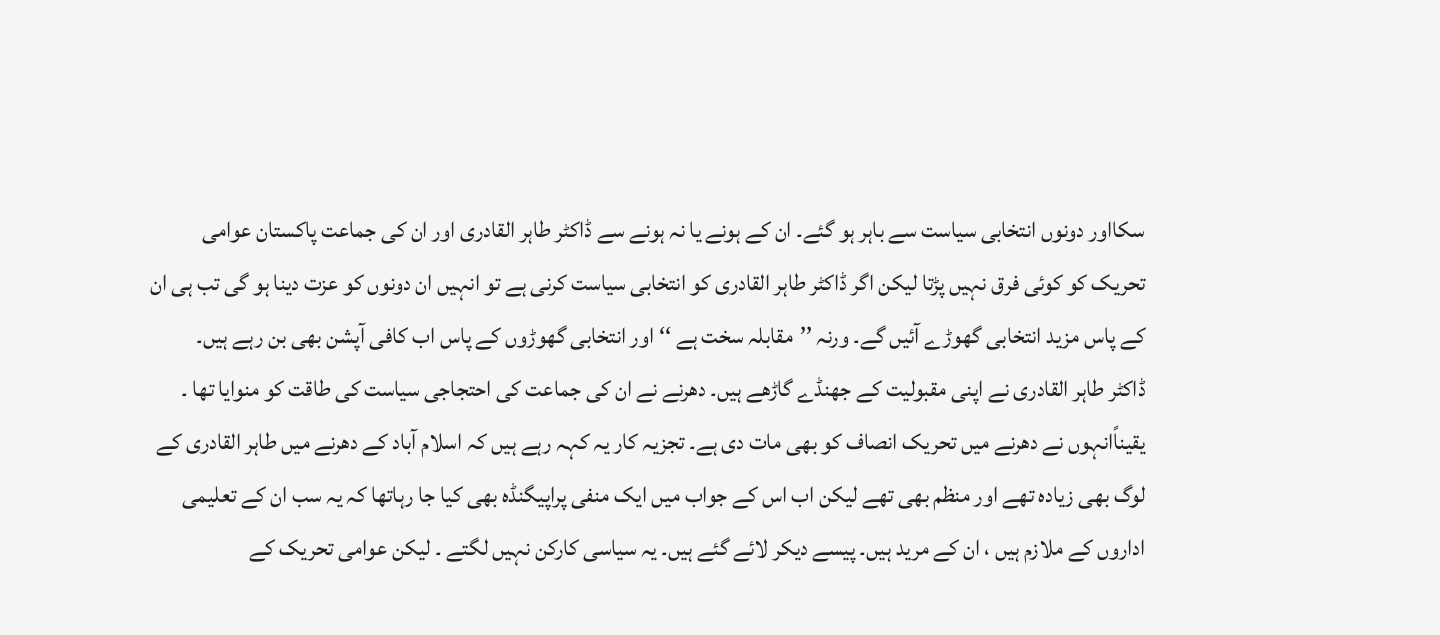سکااور دونوں انتخابی سیاست سے باہر ہو گئے۔ ان کے ہونے یا نہ ہونے سے ڈاکٹر طاہر القادری اور ان کی جماعت پاکستان عوامی تحریک کو کوئی فرق نہیں پڑتا لیکن اگر ڈاکٹر طاہر القادری کو انتخابی سیاست کرنی ہے تو انہیں ان دونوں کو عزت دینا ہو گی تب ہی ان کے پاس مزید انتخابی گھوڑے آئیں گے۔ ورنہ ’’مقابلہ سخت ہے ‘‘اور انتخابی گھوڑوں کے پاس اب کافی آپشن بھی بن رہے ہیں۔
ڈاکٹر طاہر القادری نے اپنی مقبولیت کے جھنڈے گاڑھے ہیں۔ دھرنے نے ان کی جماعت کی احتجاجی سیاست کی طاقت کو منوایا تھا ۔ یقیناًانہوں نے دھرنے میں تحریک انصاف کو بھی مات دی ہے۔ تجزیہ کار یہ کہہ رہے ہیں کہ اسلام آباد کے دھرنے میں طاہر القادری کے لوگ بھی زیادہ تھے اور منظم بھی تھے لیکن اب اس کے جواب میں ایک منفی پراپیگنڈہ بھی کیا جا رہاتھا کہ یہ سب ان کے تعلیمی اداروں کے ملازم ہیں ، ان کے مرید ہیں۔ پیسے دیکر لائے گئے ہیں۔ یہ سیاسی کارکن نہیں لگتے ۔ لیکن عوامی تحریک کے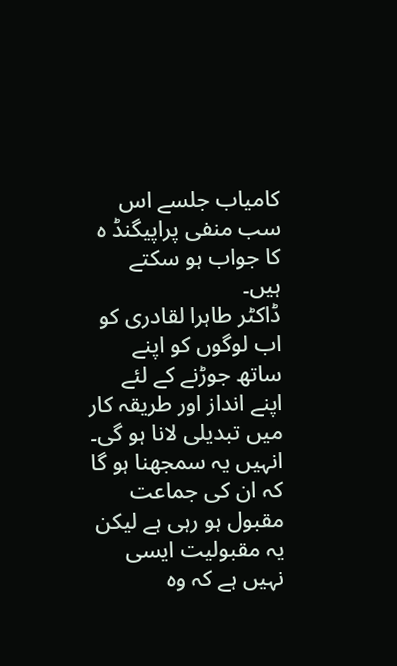کامیاب جلسے اس سب منفی پراپیگنڈ ہ کا جواب ہو سکتے ہیں۔
ڈاکٹر طاہرا لقادری کو اب لوگوں کو اپنے ساتھ جوڑنے کے لئے اپنے انداز اور طریقہ کار میں تبدیلی لانا ہو گی۔ انہیں یہ سمجھنا ہو گا کہ ان کی جماعت مقبول ہو رہی ہے لیکن یہ مقبولیت ایسی نہیں ہے کہ وہ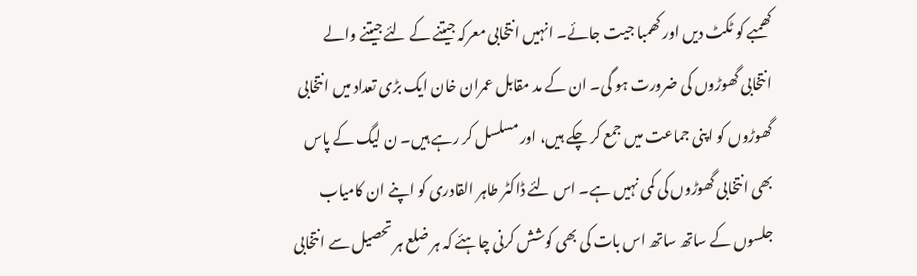کھمبے کو ٹکٹ دیں اور کھمبا جیت جائے۔ انہیں انتخابی معرکہ جیتنے کے لئے جیتنے والے انتخابی گھوڑوں کی ضرورت ہو گی۔ ان کے مد مقابل عمران خان ایک بڑی تعداد میں انتخابی گھوڑوں کو اپنی جماعت میں جمع کر چکے ہیں، اور مسلسل کر رہے ہیں۔ ن لیگ کے پاس بھی انتخابی گھوڑوں کی کمی نہیں ہے۔ اس لئے ڈاکٹر طاہر القادری کو اپنے ان کامیاب جلسوں کے ساتھ ساتھ اس بات کی بھی کوشش کرنی چاہئے کہ ہر ضلع ہر تحصیل سے انتخابی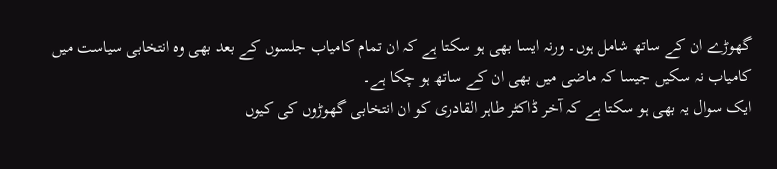گھوڑے ان کے ساتھ شامل ہوں۔ ورنہ ایسا بھی ہو سکتا ہے کہ ان تمام کامیاب جلسوں کے بعد بھی وہ انتخابی سیاست میں کامیاب نہ سکیں جیسا کہ ماضی میں بھی ان کے ساتھ ہو چکا ہے۔
ایک سوال یہ بھی ہو سکتا ہے کہ آخر ڈاکٹر طاہر القادری کو ان انتخابی گھوڑوں کی کیوں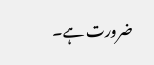ضرورت ہے۔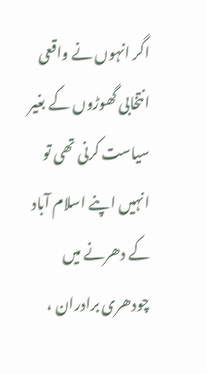اگر انہوں نے واقعی انتخابی گھوڑوں کے بغیر سیاست کرنی تھی تو انہیں اپنے اسلام آباد کے دھرنے میں چودھری برادران ،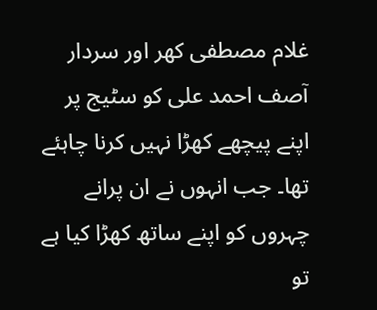غلام مصطفی کھر اور سردار آصف احمد علی کو سٹیج پر اپنے پیچھے کھڑا نہیں کرنا چاہئے تھا۔ جب انہوں نے ان پرانے چہروں کو اپنے ساتھ کھڑا کیا ہے تو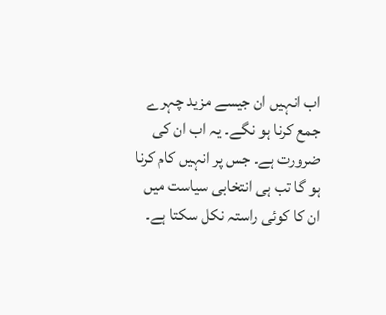اب انہیں ان جیسے مزید چہرے جمع کرنا ہو نگے۔ یہ اب ان کی ضرورت ہے۔ جس پر انہیں کام کرنا ہو گا تب ہی انتخابی سیاست میں ان کا کوئی راستہ نکل سکتا ہے۔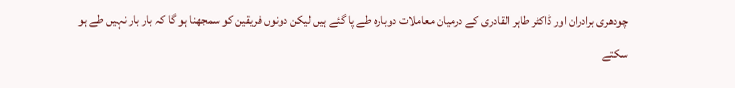چودھری برادران اور ڈاکٹر طاہر القادری کے درمیان معاملات دوبارہ طے پا گئے ہیں لیکن دونوں فریقین کو سمجھنا ہو گا کہ بار بار نہیں طے ہو سکتے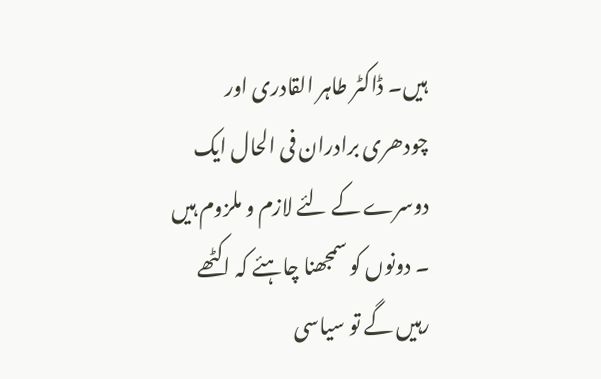ہیں۔ ڈاکٹر طاہر القادری اور چودھری برادران فی الحال ایک دوسرے کے لئے لازم و ملزوم ہیں ۔ دونوں کو سمجھنا چاہئے کہ اکٹھے رہیں گے تو سیاسی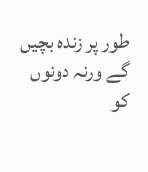طور پر زندہ بچیں گے ورنہ دونوں کو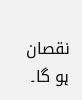نقصان ہو گا۔